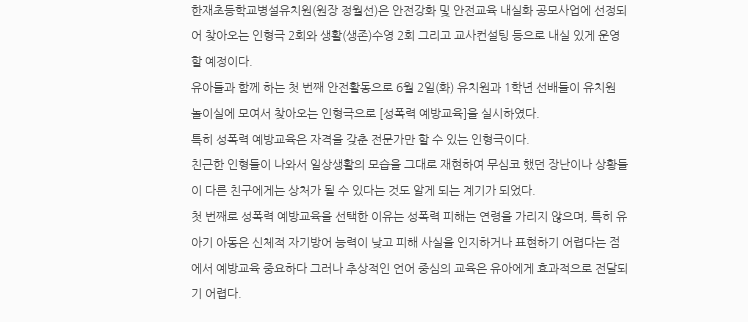한재초등학교병설유치원(원장 정월선)은 안전강화 및 안전교육 내실화 공모사업에 선정되어 찾아오는 인형극 2회와 생활(생존)수영 2회 그리고 교사컨설팅 등으로 내실 있게 운영 할 예정이다.
유아들과 함께 하는 첫 번째 안전활동으로 6월 2일(화) 유치원과 1학년 선배들이 유치원 놀이실에 모여서 찾아오는 인형극으로 [성폭력 예방교육]을 실시하였다.
특히 성폭력 예방교육은 자격을 갖춘 전문가만 할 수 있는 인형극이다.
친근한 인형들이 나와서 일상생활의 모습을 그대로 재현하여 무심코 했던 장난이나 상황들이 다른 친구에게는 상처가 될 수 있다는 것도 알게 되는 계기가 되었다.
첫 번째로 성폭력 예방교육을 선택한 이유는 성폭력 피해는 연령을 가리지 않으며, 특히 유아기 아동은 신체적 자기방어 능력이 낮고 피해 사실을 인지하거나 표현하기 어렵다는 점에서 예방교육 중요하다 그러나 추상적인 언어 중심의 교육은 유아에게 효과적으로 전달되기 어렵다.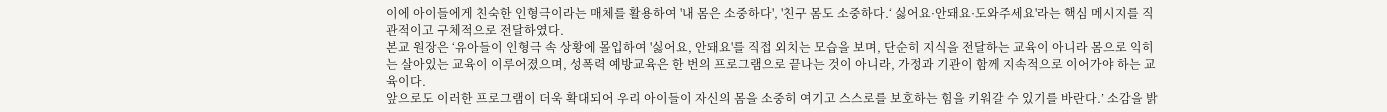이에 아이들에게 친숙한 인형극이라는 매체를 활용하여 '내 몸은 소중하다', '친구 몸도 소중하다.‘ 싫어요·안돼요·도와주세요'라는 핵심 메시지를 직관적이고 구체적으로 전달하였다.
본교 원장은 ‘유아들이 인형극 속 상황에 몰입하여 '싫어요, 안돼요'를 직접 외치는 모습을 보며, 단순히 지식을 전달하는 교육이 아니라 몸으로 익히는 살아있는 교육이 이루어졌으며, 성폭력 예방교육은 한 번의 프로그램으로 끝나는 것이 아니라, 가정과 기관이 함께 지속적으로 이어가야 하는 교육이다.
앞으로도 이러한 프로그램이 더욱 확대되어 우리 아이들이 자신의 몸을 소중히 여기고 스스로를 보호하는 힘을 키워갈 수 있기를 바란다.’ 소감을 밝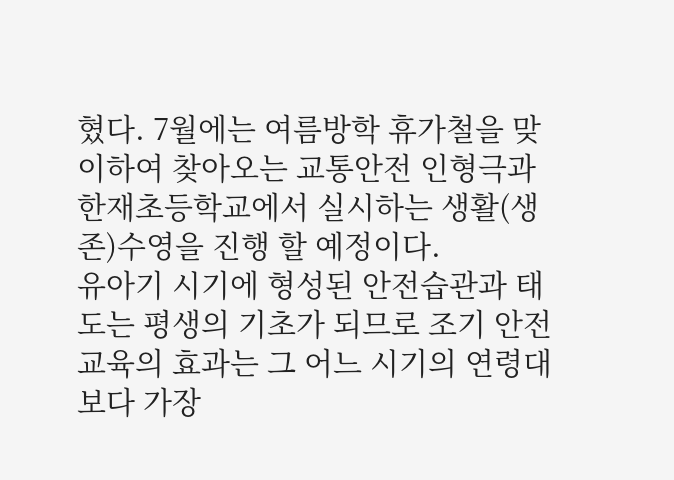혔다. 7월에는 여름방학 휴가철을 맞이하여 찾아오는 교통안전 인형극과 한재초등학교에서 실시하는 생활(생존)수영을 진행 할 예정이다.
유아기 시기에 형성된 안전습관과 태도는 평생의 기초가 되므로 조기 안전교육의 효과는 그 어느 시기의 연령대 보다 가장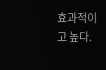효과적이고 높다.